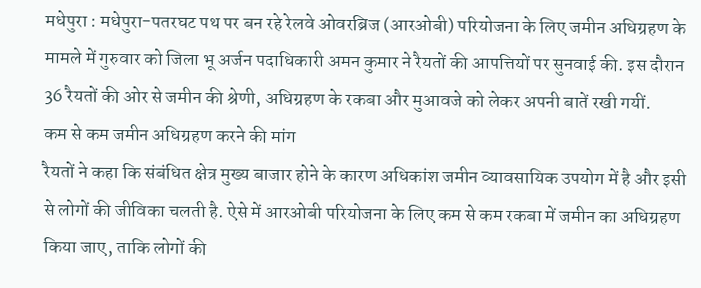मधेपुरा : मधेपुरा-पतरघट पथ पर बन रहे रेलवे ओवरब्रिज (आरओबी) परियोजना के लिए जमीन अधिग्रहण के मामले में गुरुवार को जिला भू अर्जन पदाधिकारी अमन कुमार ने रैयतों की आपत्तियों पर सुनवाई की. इस दौरान 36 रैयतों की ओर से जमीन की श्रेणी, अधिग्रहण के रकबा और मुआवजे को लेकर अपनी बातें रखी गयीं.
कम से कम जमीन अधिग्रहण करने की मांग
रैयतों ने कहा कि संबंधित क्षेत्र मुख्य बाजार होने के कारण अधिकांश जमीन व्यावसायिक उपयोग में है और इसी से लोगों की जीविका चलती है. ऐसे में आरओबी परियोजना के लिए कम से कम रकबा में जमीन का अधिग्रहण किया जाए, ताकि लोगों की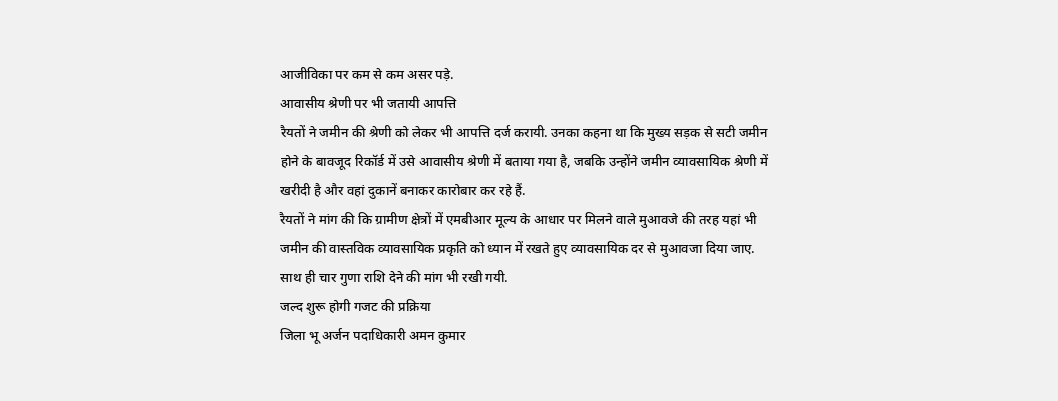आजीविका पर कम से कम असर पड़े.
आवासीय श्रेणी पर भी जतायी आपत्ति
रैयतों ने जमीन की श्रेणी को लेकर भी आपत्ति दर्ज करायी. उनका कहना था कि मुख्य सड़क से सटी जमीन होने के बावजूद रिकॉर्ड में उसे आवासीय श्रेणी में बताया गया है, जबकि उन्होंने जमीन व्यावसायिक श्रेणी में खरीदी है और वहां दुकानें बनाकर कारोबार कर रहे हैं.
रैयतों ने मांग की कि ग्रामीण क्षेत्रों में एमबीआर मूल्य के आधार पर मिलने वाले मुआवजे की तरह यहां भी जमीन की वास्तविक व्यावसायिक प्रकृति को ध्यान में रखते हुए व्यावसायिक दर से मुआवजा दिया जाए. साथ ही चार गुणा राशि देने की मांग भी रखी गयी.
जल्द शुरू होगी गजट की प्रक्रिया
जिला भू अर्जन पदाधिकारी अमन कुमार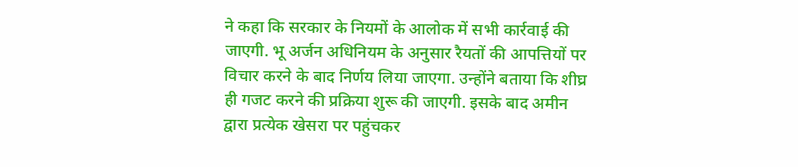ने कहा कि सरकार के नियमों के आलोक में सभी कार्रवाई की जाएगी. भू अर्जन अधिनियम के अनुसार रैयतों की आपत्तियों पर विचार करने के बाद निर्णय लिया जाएगा. उन्होंने बताया कि शीघ्र ही गजट करने की प्रक्रिया शुरू की जाएगी. इसके बाद अमीन द्वारा प्रत्येक खेसरा पर पहुंचकर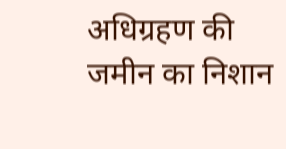अधिग्रहण की जमीन का निशान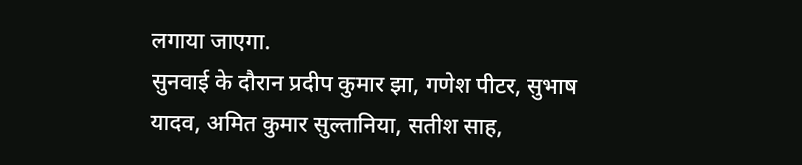लगाया जाएगा.
सुनवाई के दौरान प्रदीप कुमार झा, गणेश पीटर, सुभाष यादव, अमित कुमार सुल्तानिया, सतीश साह,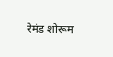रेमंड शोरूम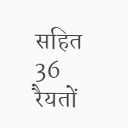सहित 36 रैयतों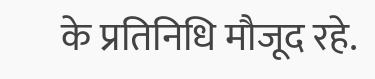के प्रतिनिधि मौजूद रहे.